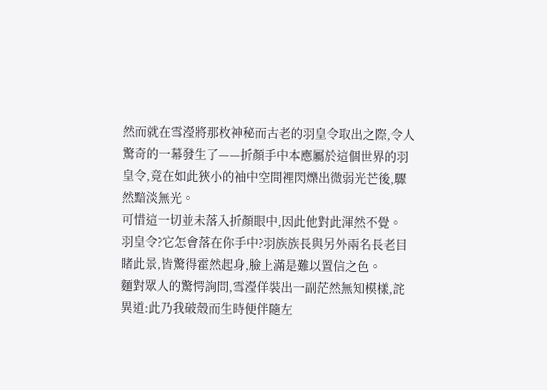然而就在雪瀅將那枚神秘而古老的羽皇令取出之際,令人驚奇的一幕發生了——折顏手中本應屬於這個世界的羽皇令,竟在如此狹小的袖中空間裡閃爍出微弱光芒後,驟然黯淡無光。
可惜這一切並未落入折顏眼中,因此他對此渾然不覺。
羽皇令?它怎會落在你手中?羽族族長與另外兩名長老目睹此景,皆驚得霍然起身,臉上滿是難以置信之色。
麵對眾人的驚愕詢問,雪瀅佯裝出一副茫然無知模樣,詫異道:此乃我破殼而生時便伴隨左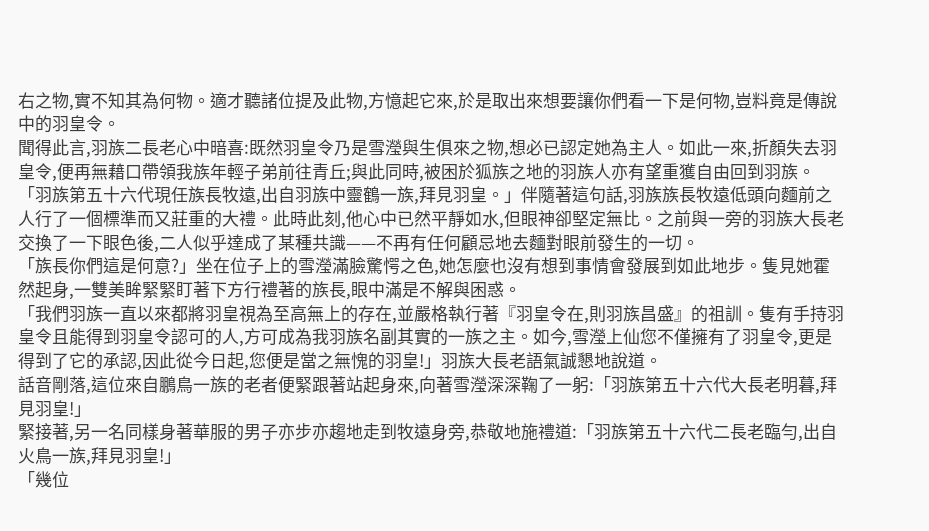右之物,實不知其為何物。適才聽諸位提及此物,方憶起它來,於是取出來想要讓你們看一下是何物,豈料竟是傳說中的羽皇令。
聞得此言,羽族二長老心中暗喜:既然羽皇令乃是雪瀅與生俱來之物,想必已認定她為主人。如此一來,折顏失去羽皇令,便再無藉口帶領我族年輕子弟前往青丘;與此同時,被困於狐族之地的羽族人亦有望重獲自由回到羽族。
「羽族第五十六代現任族長牧遠,出自羽族中靈鶴一族,拜見羽皇。」伴隨著這句話,羽族族長牧遠低頭向麵前之人行了一個標準而又莊重的大禮。此時此刻,他心中已然平靜如水,但眼神卻堅定無比。之前與一旁的羽族大長老交換了一下眼色後,二人似乎達成了某種共識——不再有任何顧忌地去麵對眼前發生的一切。
「族長你們這是何意?」坐在位子上的雪瀅滿臉驚愕之色,她怎麼也沒有想到事情會發展到如此地步。隻見她霍然起身,一雙美眸緊緊盯著下方行禮著的族長,眼中滿是不解與困惑。
「我們羽族一直以來都將羽皇視為至高無上的存在,並嚴格執行著『羽皇令在,則羽族昌盛』的祖訓。隻有手持羽皇令且能得到羽皇令認可的人,方可成為我羽族名副其實的一族之主。如今,雪瀅上仙您不僅擁有了羽皇令,更是得到了它的承認,因此從今日起,您便是當之無愧的羽皇!」羽族大長老語氣誠懇地說道。
話音剛落,這位來自鵬鳥一族的老者便緊跟著站起身來,向著雪瀅深深鞠了一躬:「羽族第五十六代大長老明暮,拜見羽皇!」
緊接著,另一名同樣身著華服的男子亦步亦趨地走到牧遠身旁,恭敬地施禮道:「羽族第五十六代二長老臨勻,出自火鳥一族,拜見羽皇!」
「幾位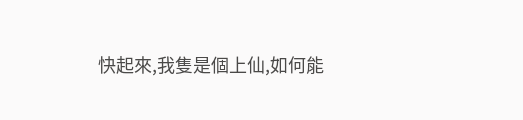快起來,我隻是個上仙,如何能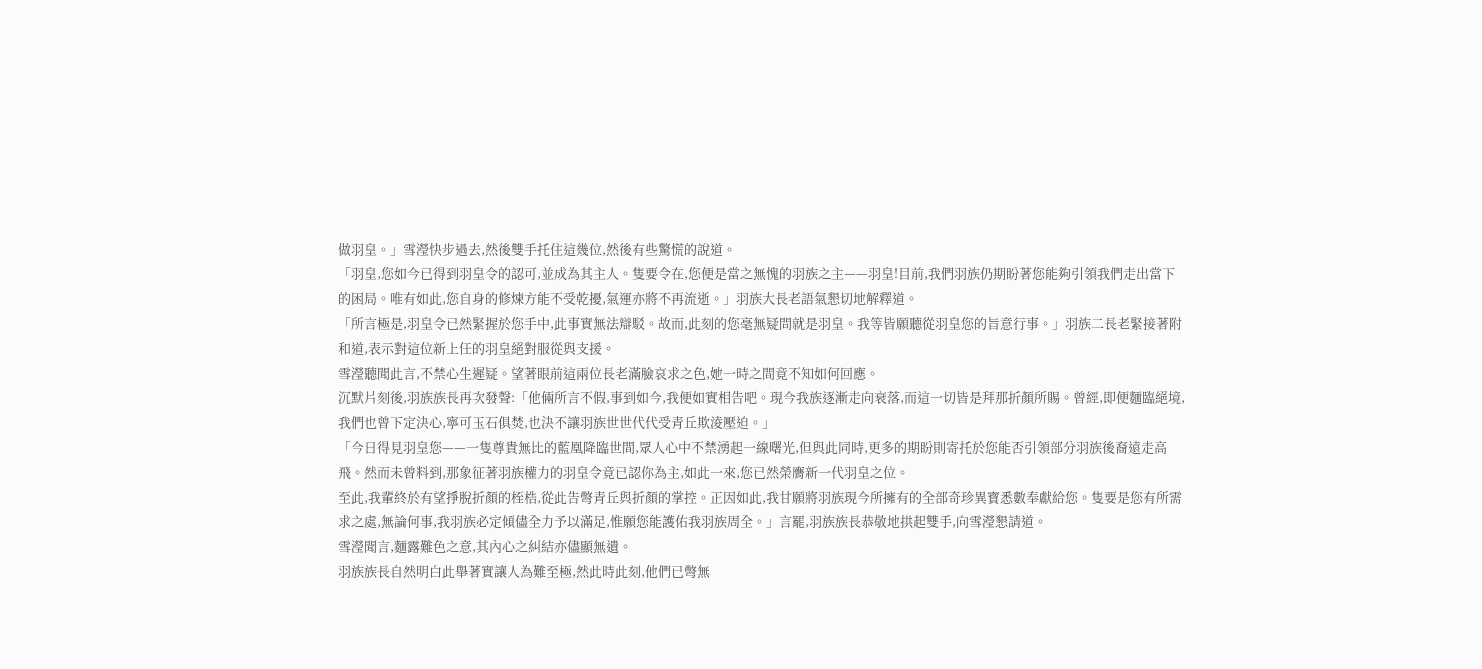做羽皇。」雪瀅快步過去,然後雙手托住這幾位,然後有些驚慌的說道。
「羽皇,您如今已得到羽皇令的認可,並成為其主人。隻要令在,您便是當之無愧的羽族之主——羽皇!目前,我們羽族仍期盼著您能夠引領我們走出當下的困局。唯有如此,您自身的修煉方能不受乾擾,氣運亦將不再流逝。」羽族大長老語氣懇切地解釋道。
「所言極是,羽皇令已然緊握於您手中,此事實無法辯駁。故而,此刻的您毫無疑問就是羽皇。我等皆願聽從羽皇您的旨意行事。」羽族二長老緊接著附和道,表示對這位新上任的羽皇絕對服從與支援。
雪瀅聽聞此言,不禁心生遲疑。望著眼前這兩位長老滿臉哀求之色,她一時之間竟不知如何回應。
沉默片刻後,羽族族長再次發聲:「他倆所言不假,事到如今,我便如實相告吧。現今我族逐漸走向衰落,而這一切皆是拜那折顏所賜。曾經,即便麵臨絕境,我們也曾下定決心,寧可玉石俱焚,也決不讓羽族世世代代受青丘欺淩壓迫。」
「今日得見羽皇您——一隻尊貴無比的藍凰降臨世間,眾人心中不禁湧起一線曙光,但與此同時,更多的期盼則寄托於您能否引領部分羽族後裔遠走高飛。然而未曾料到,那象征著羽族權力的羽皇令竟已認你為主,如此一來,您已然榮膺新一代羽皇之位。
至此,我輩終於有望掙脫折顏的桎梏,從此告彆青丘與折顏的掌控。正因如此,我甘願將羽族現今所擁有的全部奇珍異寶悉數奉獻給您。隻要是您有所需求之處,無論何事,我羽族必定傾儘全力予以滿足,惟願您能護佑我羽族周全。」言罷,羽族族長恭敬地拱起雙手,向雪瀅懇請道。
雪瀅聞言,麵露難色之意,其內心之糾結亦儘顯無遺。
羽族族長自然明白此舉著實讓人為難至極,然此時此刻,他們已彆無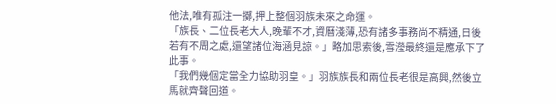他法,唯有孤注一擲,押上整個羽族未來之命運。
「族長、二位長老大人,晚輩不才,資曆淺薄,恐有諸多事務尚不精通,日後若有不周之處,還望諸位海涵見諒。」略加思索後,雪瀅最終還是應承下了此事。
「我們幾個定當全力協助羽皇。」羽族族長和兩位長老很是高興,然後立馬就齊聲回道。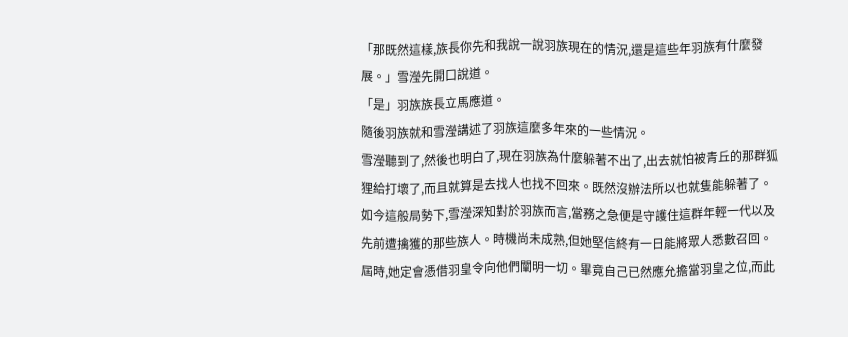「那既然這樣,族長你先和我說一說羽族現在的情況,還是這些年羽族有什麼發展。」雪瀅先開口說道。
「是」羽族族長立馬應道。
隨後羽族就和雪瀅講述了羽族這麼多年來的一些情況。
雪瀅聽到了,然後也明白了,現在羽族為什麼躲著不出了,出去就怕被青丘的那群狐狸給打壞了,而且就算是去找人也找不回來。既然沒辦法所以也就隻能躲著了。
如今這般局勢下,雪瀅深知對於羽族而言,當務之急便是守護住這群年輕一代以及先前遭擒獲的那些族人。時機尚未成熟,但她堅信終有一日能將眾人悉數召回。屆時,她定會憑借羽皇令向他們闡明一切。畢竟自己已然應允擔當羽皇之位,而此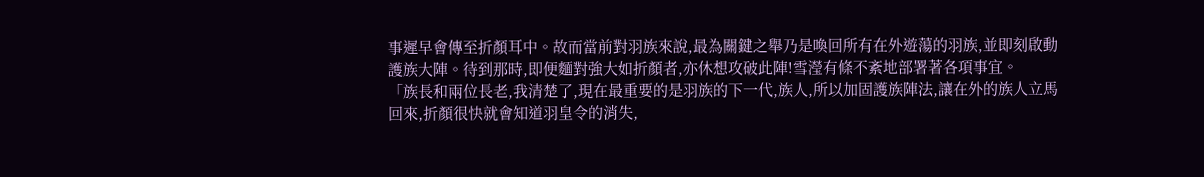事遲早會傳至折顏耳中。故而當前對羽族來說,最為關鍵之舉乃是喚回所有在外遊蕩的羽族,並即刻啟動護族大陣。待到那時,即便麵對強大如折顏者,亦休想攻破此陣!雪瀅有條不紊地部署著各項事宜。
「族長和兩位長老,我清楚了,現在最重要的是羽族的下一代,族人,所以加固護族陣法,讓在外的族人立馬回來,折顏很快就會知道羽皇令的消失,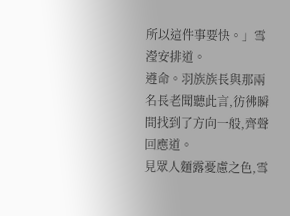所以這件事要快。」雪瀅安排道。
遵命。羽族族長與那兩名長老聞聽此言,彷彿瞬間找到了方向一般,齊聲回應道。
見眾人麵露憂慮之色,雪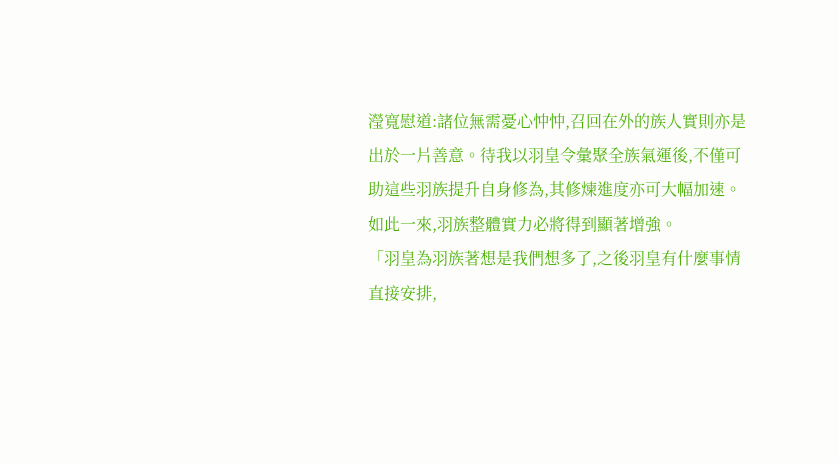瀅寬慰道:諸位無需憂心忡忡,召回在外的族人實則亦是出於一片善意。待我以羽皇令彙聚全族氣運後,不僅可助這些羽族提升自身修為,其修煉進度亦可大幅加速。如此一來,羽族整體實力必將得到顯著增強。
「羽皇為羽族著想是我們想多了,之後羽皇有什麼事情直接安排,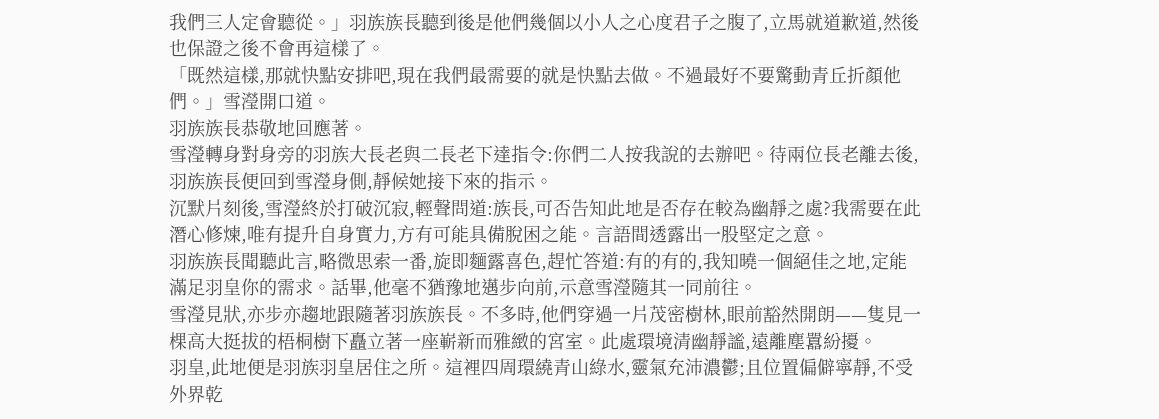我們三人定會聽從。」羽族族長聽到後是他們幾個以小人之心度君子之腹了,立馬就道歉道,然後也保證之後不會再這樣了。
「既然這樣,那就快點安排吧,現在我們最需要的就是快點去做。不過最好不要驚動青丘折顏他們。」雪瀅開口道。
羽族族長恭敬地回應著。
雪瀅轉身對身旁的羽族大長老與二長老下達指令:你們二人按我說的去辦吧。待兩位長老離去後,羽族族長便回到雪瀅身側,靜候她接下來的指示。
沉默片刻後,雪瀅終於打破沉寂,輕聲問道:族長,可否告知此地是否存在較為幽靜之處?我需要在此潛心修煉,唯有提升自身實力,方有可能具備脫困之能。言語間透露出一股堅定之意。
羽族族長聞聽此言,略微思索一番,旋即麵露喜色,趕忙答道:有的有的,我知曉一個絕佳之地,定能滿足羽皇你的需求。話畢,他毫不猶豫地邁步向前,示意雪瀅隨其一同前往。
雪瀅見狀,亦步亦趨地跟隨著羽族族長。不多時,他們穿過一片茂密樹林,眼前豁然開朗——隻見一棵高大挺拔的梧桐樹下矗立著一座嶄新而雅緻的宮室。此處環境清幽靜謐,遠離塵囂紛擾。
羽皇,此地便是羽族羽皇居住之所。這裡四周環繞青山綠水,靈氣充沛濃鬱;且位置偏僻寧靜,不受外界乾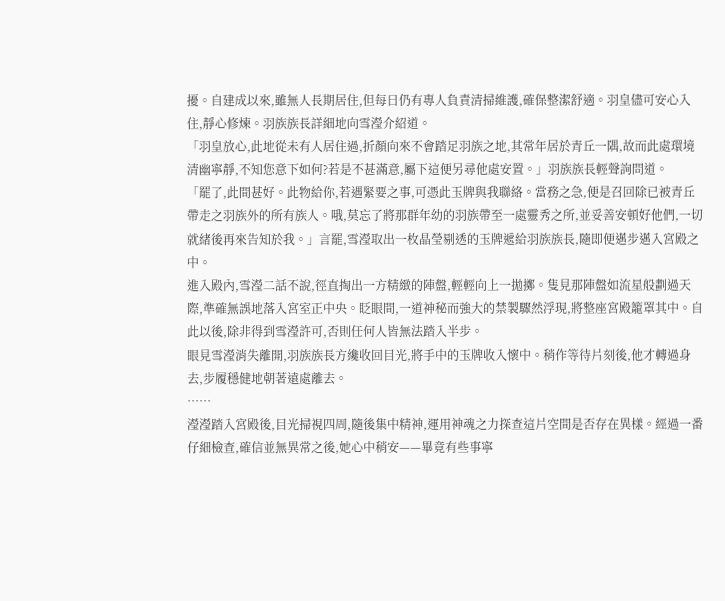擾。自建成以來,雖無人長期居住,但每日仍有專人負責清掃維護,確保整潔舒適。羽皇儘可安心入住,靜心修煉。羽族族長詳細地向雪瀅介紹道。
「羽皇放心,此地從未有人居住過,折顏向來不會踏足羽族之地,其常年居於青丘一隅,故而此處環境清幽寧靜,不知您意下如何?若是不甚滿意,屬下這便另尋他處安置。」羽族族長輕聲詢問道。
「罷了,此間甚好。此物給你,若遇緊要之事,可憑此玉牌與我聯絡。當務之急,便是召回除已被青丘帶走之羽族外的所有族人。哦,莫忘了將那群年幼的羽族帶至一處靈秀之所,並妥善安頓好他們,一切就緒後再來告知於我。」言罷,雪瀅取出一枚晶瑩剔透的玉牌遞給羽族族長,隨即便邁步邁入宮殿之中。
進入殿內,雪瀅二話不說,徑直掏出一方精緻的陣盤,輕輕向上一拋擲。隻見那陣盤如流星般劃過天際,準確無誤地落入宮室正中央。眨眼間,一道神秘而強大的禁製驟然浮現,將整座宮殿籠罩其中。自此以後,除非得到雪瀅許可,否則任何人皆無法踏入半步。
眼見雪瀅消失離開,羽族族長方纔收回目光,將手中的玉牌收入懷中。稍作等待片刻後,他才轉過身去,步履穩健地朝著遠處離去。
……
瀅瀅踏入宮殿後,目光掃視四周,隨後集中精神,運用神魂之力探查這片空間是否存在異樣。經過一番仔細檢查,確信並無異常之後,她心中稍安——畢竟有些事寧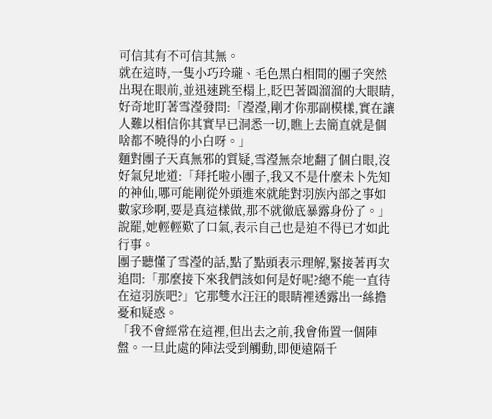可信其有不可信其無。
就在這時,一隻小巧玲瓏、毛色黑白相間的團子突然出現在眼前,並迅速跳至榻上,眨巴著圓溜溜的大眼睛,好奇地盯著雪瀅發問:「瀅瀅,剛才你那副模樣,實在讓人難以相信你其實早已洞悉一切,瞧上去簡直就是個啥都不曉得的小白呀。」
麵對團子天真無邪的質疑,雪瀅無奈地翻了個白眼,沒好氣兒地道:「拜托啦小團子,我又不是什麼未卜先知的神仙,哪可能剛從外頭進來就能對羽族內部之事如數家珍啊,要是真這樣做,那不就徹底暴露身份了。」說罷,她輕輕歎了口氣,表示自己也是迫不得已才如此行事。
團子聽懂了雪瀅的話,點了點頭表示理解,緊接著再次追問:「那麼接下來我們該如何是好呢?總不能一直待在這羽族吧?」它那雙水汪汪的眼睛裡透露出一絲擔憂和疑惑。
「我不會經常在這裡,但出去之前,我會佈置一個陣盤。一旦此處的陣法受到觸動,即便遠隔千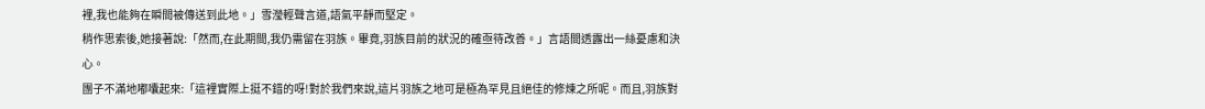裡,我也能夠在瞬間被傳送到此地。」雪瀅輕聲言道,語氣平靜而堅定。
稍作思索後,她接著說:「然而,在此期間,我仍需留在羽族。畢竟,羽族目前的狀況的確亟待改善。」言語間透露出一絲憂慮和決心。
團子不滿地嘟囔起來:「這裡實際上挺不錯的呀!對於我們來說,這片羽族之地可是極為罕見且絕佳的修煉之所呢。而且,羽族對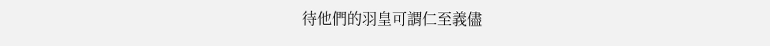待他們的羽皇可謂仁至義儘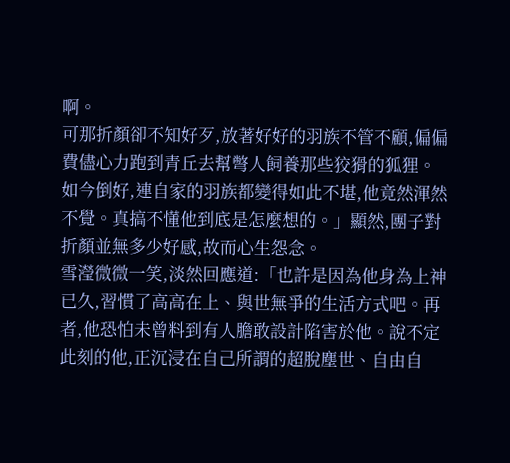啊。
可那折顏卻不知好歹,放著好好的羽族不管不顧,偏偏費儘心力跑到青丘去幫彆人飼養那些狡猾的狐狸。如今倒好,連自家的羽族都變得如此不堪,他竟然渾然不覺。真搞不懂他到底是怎麼想的。」顯然,團子對折顏並無多少好感,故而心生怨念。
雪瀅微微一笑,淡然回應道:「也許是因為他身為上神已久,習慣了高高在上、與世無爭的生活方式吧。再者,他恐怕未曾料到有人膽敢設計陷害於他。說不定此刻的他,正沉浸在自己所謂的超脫塵世、自由自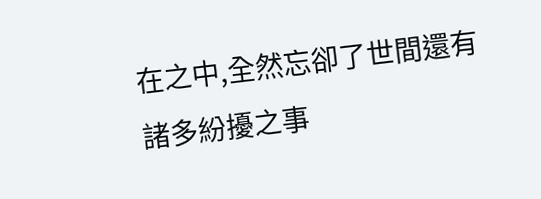在之中,全然忘卻了世間還有諸多紛擾之事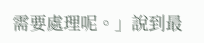需要處理呢。」說到最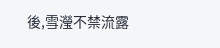後,雪瀅不禁流露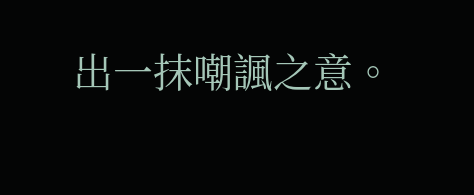出一抹嘲諷之意。